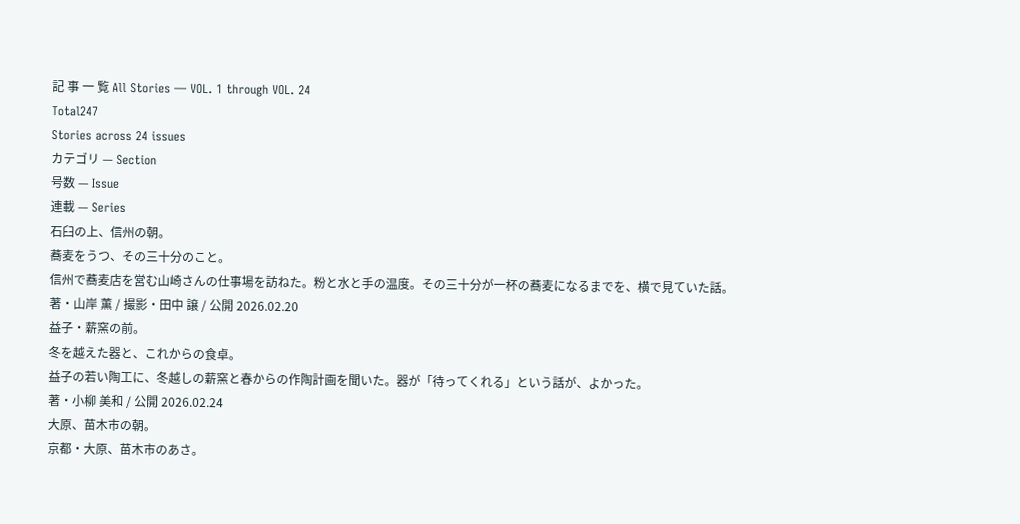記 事 一 覧 All Stories — VOL. 1 through VOL. 24
Total247
Stories across 24 issues
カテゴリ — Section
号数 — Issue
連載 — Series
石臼の上、信州の朝。
蕎麦をうつ、その三十分のこと。
信州で蕎麦店を営む山崎さんの仕事場を訪ねた。粉と水と手の温度。その三十分が一杯の蕎麦になるまでを、横で見ていた話。
著・山岸 薫 / 撮影・田中 譲 / 公開 2026.02.20
益子・薪窯の前。
冬を越えた器と、これからの食卓。
益子の若い陶工に、冬越しの薪窯と春からの作陶計画を聞いた。器が「待ってくれる」という話が、よかった。
著・小柳 美和 / 公開 2026.02.24
大原、苗木市の朝。
京都・大原、苗木市のあさ。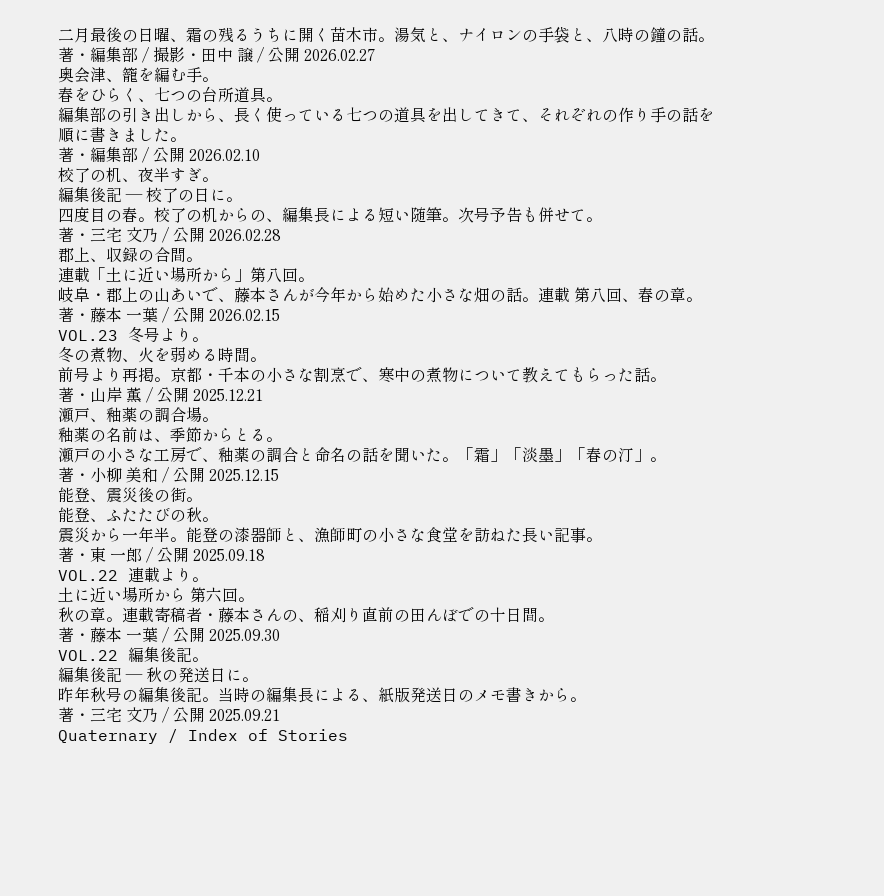二月最後の日曜、霜の残るうちに開く苗木市。湯気と、ナイロンの手袋と、八時の鐘の話。
著・編集部 / 撮影・田中 譲 / 公開 2026.02.27
奥会津、籠を編む手。
春をひらく、七つの台所道具。
編集部の引き出しから、長く使っている七つの道具を出してきて、それぞれの作り手の話を順に書きました。
著・編集部 / 公開 2026.02.10
校了の机、夜半すぎ。
編集後記 — 校了の日に。
四度目の春。校了の机からの、編集長による短い随筆。次号予告も併せて。
著・三宅 文乃 / 公開 2026.02.28
郡上、収録の合間。
連載「土に近い場所から」第八回。
岐阜・郡上の山あいで、藤本さんが今年から始めた小さな畑の話。連載 第八回、春の章。
著・藤本 一葉 / 公開 2026.02.15
VOL.23 冬号より。
冬の煮物、火を弱める時間。
前号より再掲。京都・千本の小さな割烹で、寒中の煮物について教えてもらった話。
著・山岸 薫 / 公開 2025.12.21
瀬戸、釉薬の調合場。
釉薬の名前は、季節からとる。
瀬戸の小さな工房で、釉薬の調合と命名の話を聞いた。「霜」「淡墨」「春の汀」。
著・小柳 美和 / 公開 2025.12.15
能登、震災後の街。
能登、ふたたびの秋。
震災から一年半。能登の漆器師と、漁師町の小さな食堂を訪ねた長い記事。
著・東 一郎 / 公開 2025.09.18
VOL.22 連載より。
土に近い場所から 第六回。
秋の章。連載寄稿者・藤本さんの、稲刈り直前の田んぼでの十日間。
著・藤本 一葉 / 公開 2025.09.30
VOL.22 編集後記。
編集後記 — 秋の発送日に。
昨年秋号の編集後記。当時の編集長による、紙版発送日のメモ書きから。
著・三宅 文乃 / 公開 2025.09.21
Quaternary / Index of Stories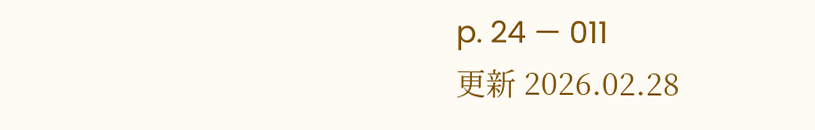p. 24 — 011
更新 2026.02.28